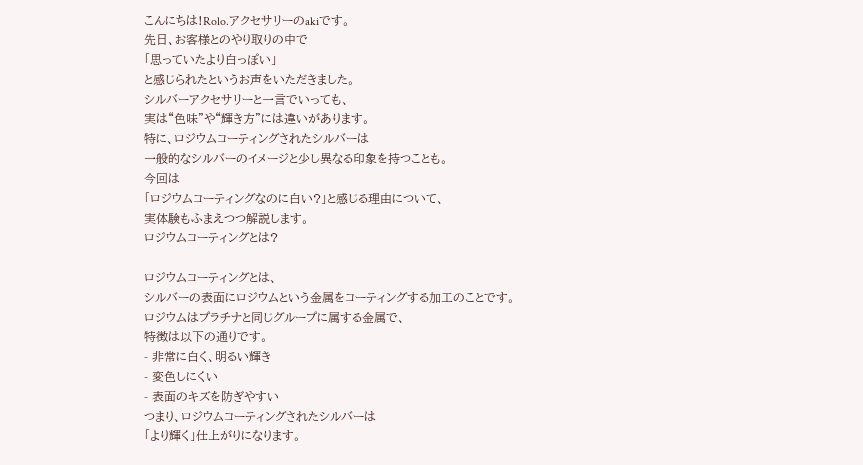こんにちは!Rolo.アクセサリーのakiです。
先日、お客様とのやり取りの中で
「思っていたより白っぽい」
と感じられたというお声をいただきました。
シルバーアクセサリーと一言でいっても、
実は“色味”や“輝き方”には違いがあります。
特に、ロジウムコーティングされたシルバーは
一般的なシルバーのイメージと少し異なる印象を持つことも。
今回は
「ロジウムコーティングなのに白い?」と感じる理由について、
実体験もふまえつつ解説します。
ロジウムコーティングとは?

ロジウムコーティングとは、
シルバーの表面にロジウムという金属をコーティングする加工のことです。
ロジウムはプラチナと同じグループに属する金属で、
特徴は以下の通りです。
- 非常に白く、明るい輝き
- 変色しにくい
- 表面のキズを防ぎやすい
つまり、ロジウムコーティングされたシルバーは
「より輝く」仕上がりになります。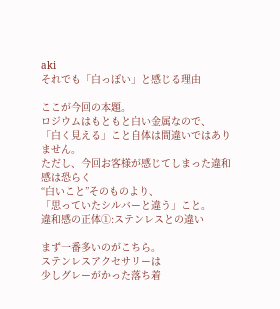aki
それでも「白っぽい」と感じる理由

ここが今回の本題。
ロジウムはもともと白い金属なので、
「白く見える」こと自体は間違いではありません。
ただし、今回お客様が感じてしまった違和感は恐らく
“白いこと”そのものより、
「思っていたシルバーと違う」こと。
違和感の正体①:ステンレスとの違い

まず一番多いのがこちら。
ステンレスアクセサリーは
少しグレーがかった落ち着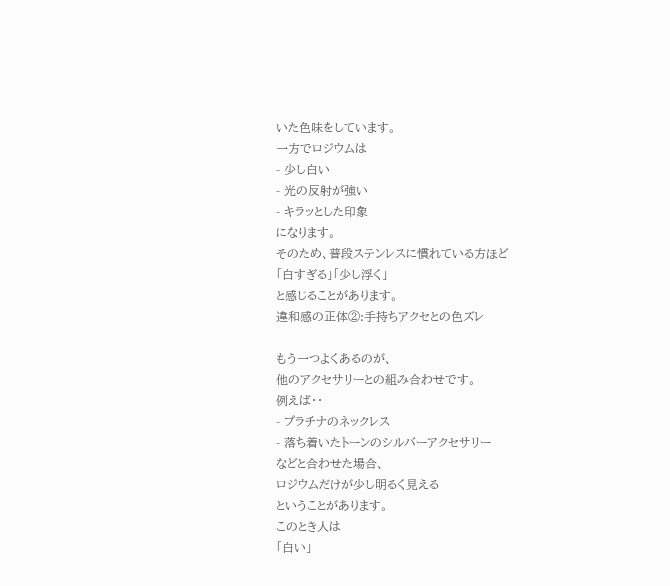いた色味をしています。
一方でロジウムは
- 少し白い
- 光の反射が強い
- キラッとした印象
になります。
そのため、普段ステンレスに慣れている方ほど
「白すぎる」「少し浮く」
と感じることがあります。
違和感の正体②:手持ちアクセとの色ズレ

もう一つよくあるのが、
他のアクセサリーとの組み合わせです。
例えば・・
- プラチナのネックレス
- 落ち着いたトーンのシルバーアクセサリー
などと合わせた場合、
ロジウムだけが少し明るく見える
ということがあります。
このとき人は
「白い」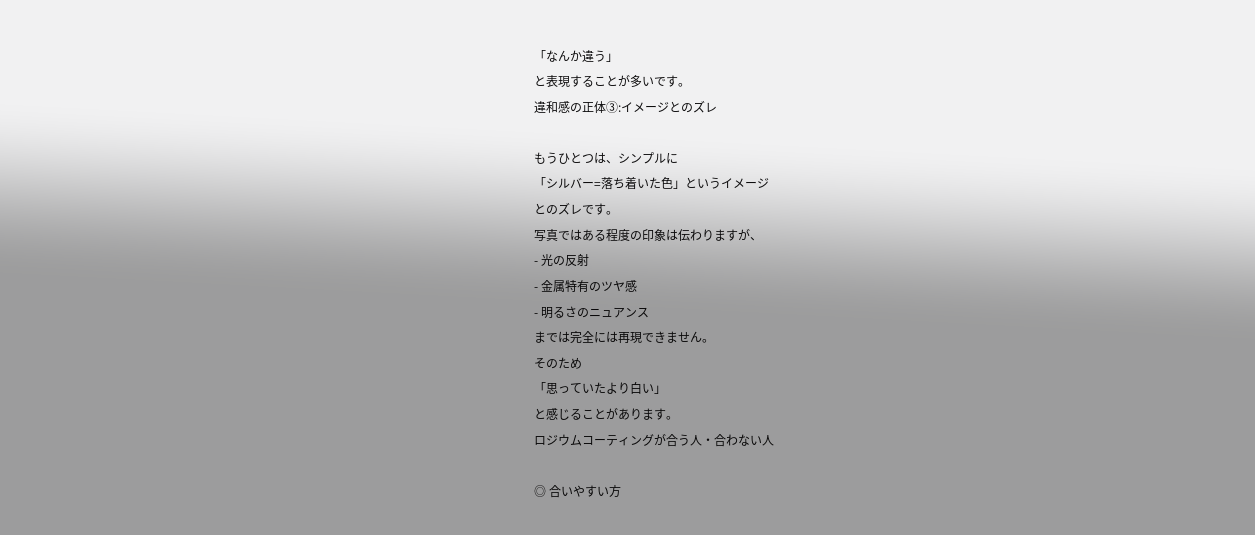「なんか違う」
と表現することが多いです。
違和感の正体③:イメージとのズレ

もうひとつは、シンプルに
「シルバー=落ち着いた色」というイメージ
とのズレです。
写真ではある程度の印象は伝わりますが、
- 光の反射
- 金属特有のツヤ感
- 明るさのニュアンス
までは完全には再現できません。
そのため
「思っていたより白い」
と感じることがあります。
ロジウムコーティングが合う人・合わない人

◎ 合いやすい方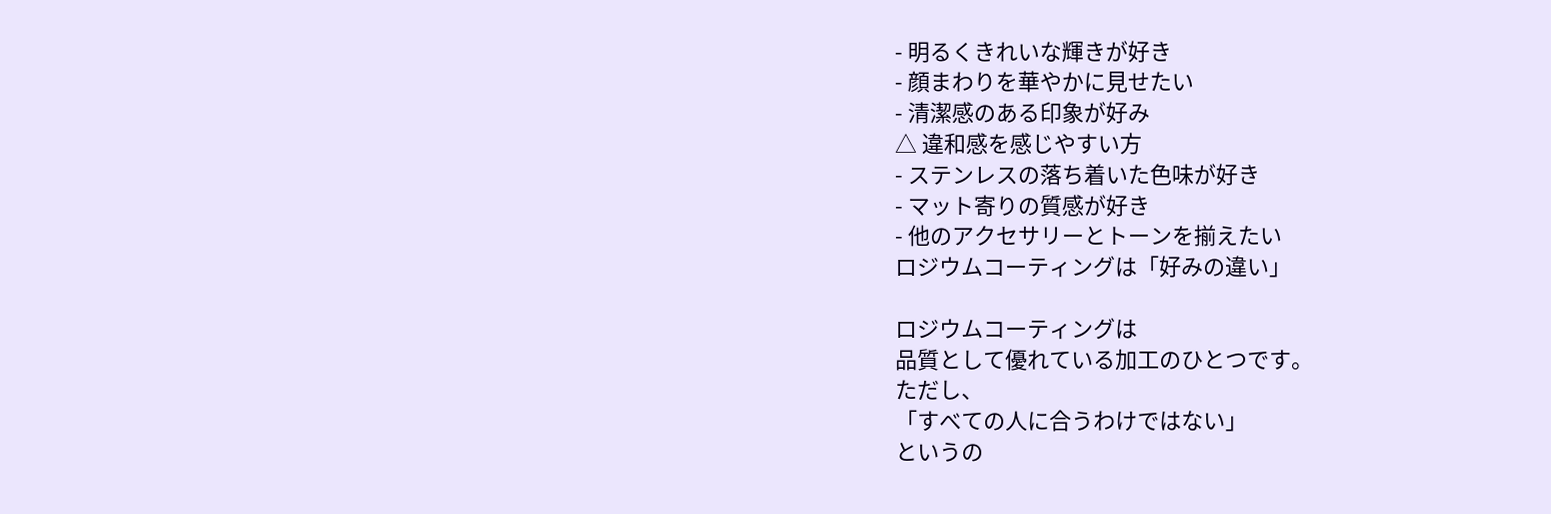- 明るくきれいな輝きが好き
- 顔まわりを華やかに見せたい
- 清潔感のある印象が好み
△ 違和感を感じやすい方
- ステンレスの落ち着いた色味が好き
- マット寄りの質感が好き
- 他のアクセサリーとトーンを揃えたい
ロジウムコーティングは「好みの違い」

ロジウムコーティングは
品質として優れている加工のひとつです。
ただし、
「すべての人に合うわけではない」
というの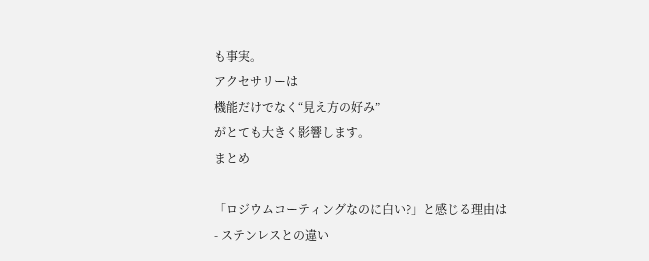も事実。
アクセサリーは
機能だけでなく“見え方の好み”
がとても大きく影響します。
まとめ

「ロジウムコーティングなのに白い?」と感じる理由は
- ステンレスとの違い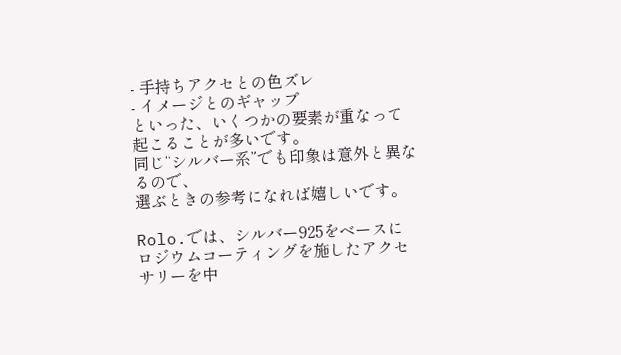- 手持ちアクセとの色ズレ
- イメージとのギャップ
といった、いくつかの要素が重なって起こることが多いです。
同じ“シルバー系”でも印象は意外と異なるので、
選ぶときの参考になれば嬉しいです。

Rolo.では、シルバー925をベースに
ロジウムコーティングを施したアクセサリーを中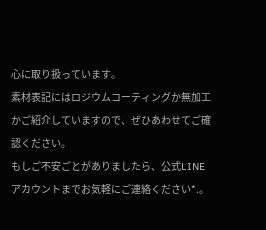心に取り扱っています。
素材表記にはロジウムコーティングか無加工かご紹介していますので、ぜひあわせてご確認ください。
もしご不安ごとがありましたら、公式LINEアカウントまでお気軽にご連絡ください*.。